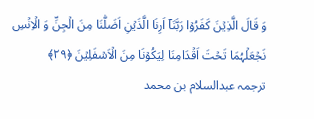وَ قَالَ الَّذِیۡنَ کَفَرُوۡا رَبَّنَاۤ اَرِنَا الَّذَیۡنِ اَضَلّٰنَا مِنَ الۡجِنِّ وَ الۡاِنۡسِ نَجۡعَلۡہُمَا تَحۡتَ اَقۡدَامِنَا لِیَکُوۡنَا مِنَ الۡاَسۡفَلِیۡنَ ﴿۲۹﴾
ترجمہ عبدالسلام بن محمد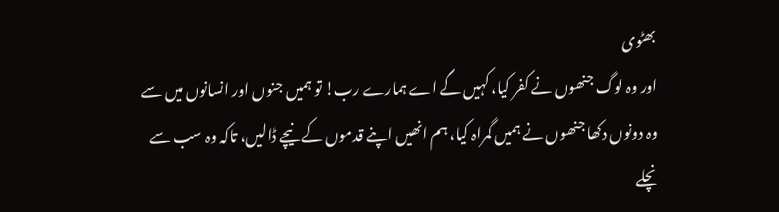بھٹوی
اور وہ لوگ جنھوں نے کفر کیا، کہیں گے اے ہمارے رب! تو ہمیں جنوں اور انسانوں میں سے وہ دونوں دکھا جنھوں نے ہمیں گمراہ کیا، ہم انھیں اپنے قدموں کے نیچے ڈالیں، تاکہ وہ سب سے نچلے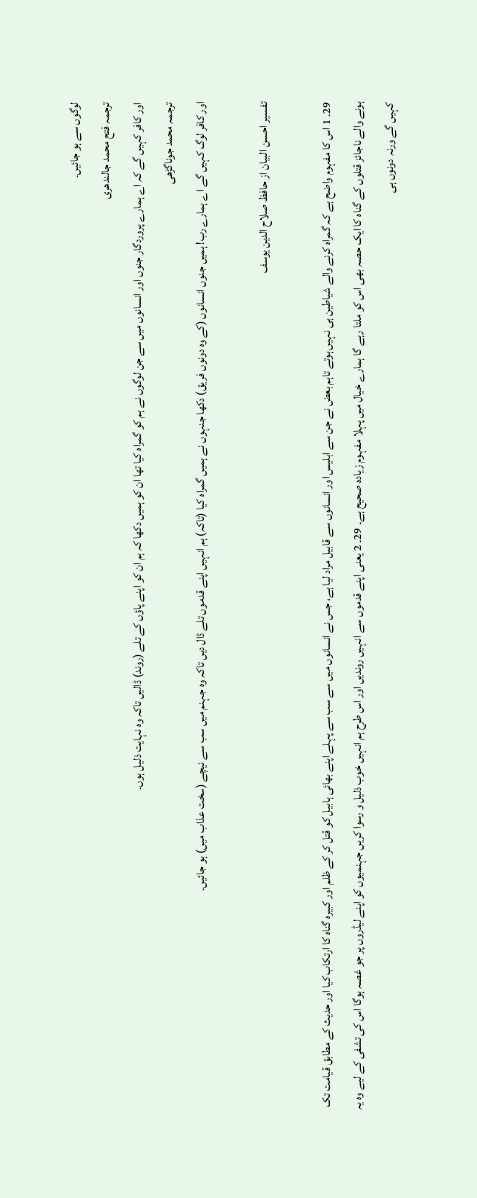لوگوں سے ہو جائیں۔
ترجمہ فتح محمد جالندھری
اور کافر کہیں گے کہ اے ہمارے پروردگار جنوں اور انسانوں میں سے جن لوگوں نے ہم کو گمراہ کیا تھا ان کو ہمیں دکھا کہ ہم ان کو اپنے پاؤں کے تلے (روند) ڈالیں تاکہ وہ نہایت ذلیل ہوں۔
ترجمہ محمد جوناگڑھی
اور کافر لوگ کہیں گے اے ہمارے رب! ہمیں جنوں انسانوں (کے وه دونوں فریق) دکھا جنہوں نے ہمیں گمراه کیا (تاکہ) ہم انہیں اپنے قدموں تلے ڈال دیں تاکہ وه جہنم میں سب سے نیچے (سخت عذاب میں) ہو جائیں۔

تفسیر احسن البیان از حافظ صلاح الدین یوسف

29۔ 1 اس کا مفہوم واضح ہے کہ گمراہ کرنے والے شیاطین ہی نہیں ہوتے تاہم بعض نے جن سے ابلیس اور انسانوں سے قابیل مراد لیا ہے، جس نے انسانوں میں سے سب سے پہلے اپنے بھائی ہابیل کو قتل کر کے ظلم اور کبیرہ گناہ کا ارتکاب کیا اور حدیث کے مطابق قیامت تک ہونے والے ناجائز قتلوں کے گناہ کا ایک حصہ بھی اس کو ملتا رہے گا ہمارے خیال میں پہلا مفہوم زیادہ صحیح ہے۔ 29۔ 2 یعنی اپنے قدموں سے انہیں روندیں اور اس طرح ہم انہیں خوب ذلیل و رسوا کریں جہنمیوں کو اپنے لیڈروں پر جو غصہ ہوگا اس کی تشفی کے لیے وہ یہ کہیں گے ورنہ دونوں ہی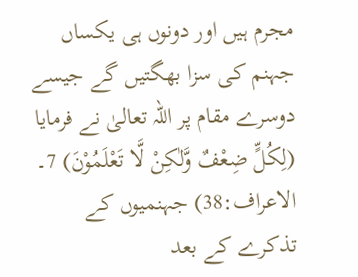مجرم ہیں اور دونوں ہی یکساں جہنم کی سزا بھگتیں گے جیسے دوسرے مقام پر اللہ تعالیٰ نے فرمایا (لِكُلٍّ ضِعْفٌ وَّلٰكِنْ لَّا تَعْلَمُوْنَ) 7۔ الاعراف:38) جہنمیوں کے تذکرے کے بعد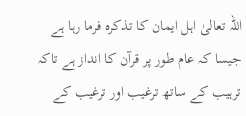اللہ تعالیٰ اہل ایمان کا تذکرہ فرما رہا ہے جیسا کہ عام طور پر قرآن کا انداز ہے تاکہ ترہیب کے ساتھ ترغیب اور ترغیب کے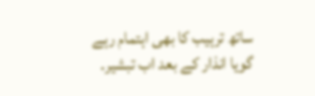ساتھ ترہیب کا بھی اہتمام رہے گویا انذار کے بعد اب تبشیر۔